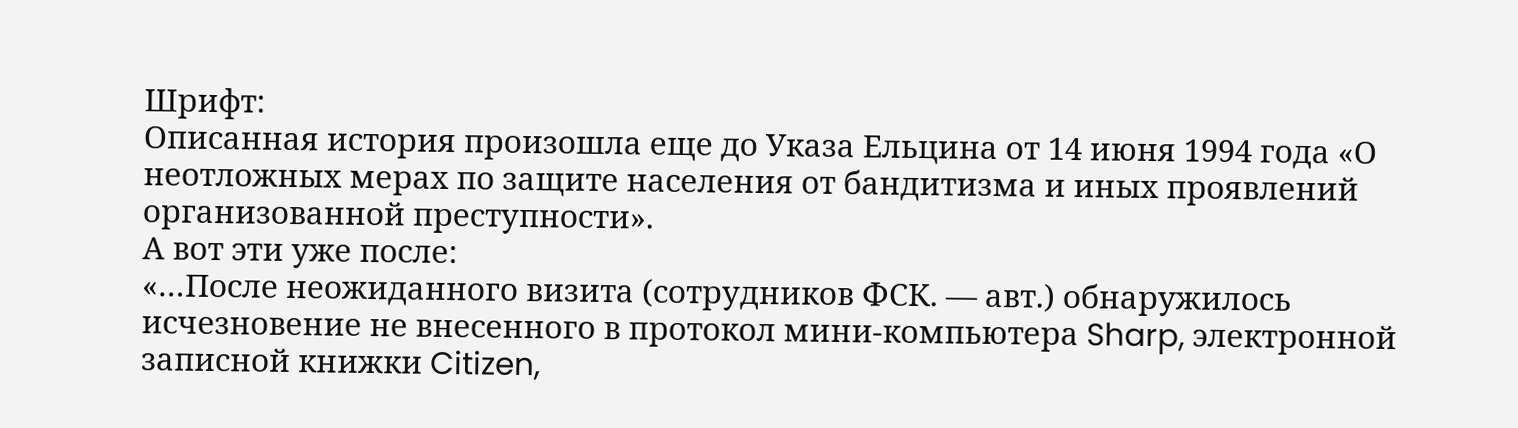Шрифт:
Описанная история произошла еще до Указа Ельцина от 14 июня 1994 года «О неотложных мерах по защите населения от бандитизма и иных проявлений организованной преступности».
А вот эти уже после:
«…После неожиданного визита (сотрудников ФСК. — авт.) обнаружилось исчезновение не внесенного в протокол мини-компьютера Sharp, электронной записной книжки Citizen,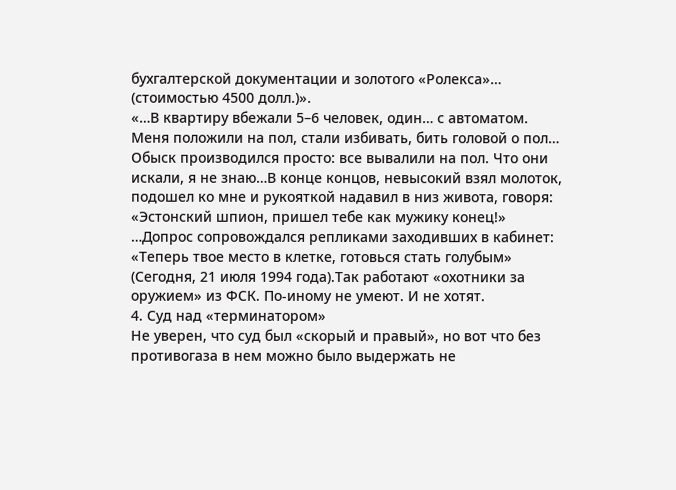бухгалтерской документации и золотого «Ролекса»… (стоимостью 4500 долл.)».
«…В квартиру вбежали 5–6 человек, один… с автоматом. Меня положили на пол, стали избивать, бить головой о пол… Обыск производился просто: все вывалили на пол. Что они искали, я не знаю…В конце концов, невысокий взял молоток, подошел ко мне и рукояткой надавил в низ живота, говоря: «Эстонский шпион, пришел тебе как мужику конец!»
…Допрос сопровождался репликами заходивших в кабинет: «Теперь твое место в клетке, готовься стать голубым»
(Сегодня, 21 июля 1994 года).Так работают «охотники за оружием» из ФСК. По-иному не умеют. И не хотят.
4. Суд над «терминатором»
Не уверен, что суд был «скорый и правый», но вот что без противогаза в нем можно было выдержать не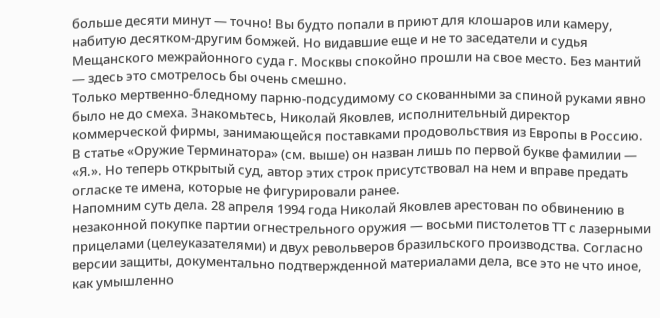больше десяти минут — точно! Вы будто попали в приют для клошаров или камеру, набитую десятком-другим бомжей. Но видавшие еще и не то заседатели и судья Мещанского межрайонного суда г. Москвы спокойно прошли на свое место. Без мантий — здесь это смотрелось бы очень смешно.
Только мертвенно-бледному парню-подсудимому со скованными за спиной руками явно было не до смеха. Знакомьтесь, Николай Яковлев, исполнительный директор коммерческой фирмы, занимающейся поставками продовольствия из Европы в Россию. В статье «Оружие Терминатора» (см. выше) он назван лишь по первой букве фамилии — «Я.». Но теперь открытый суд, автор этих строк присутствовал на нем и вправе предать огласке те имена, которые не фигурировали ранее.
Напомним суть дела. 28 апреля 1994 года Николай Яковлев арестован по обвинению в незаконной покупке партии огнестрельного оружия — восьми пистолетов ТТ с лазерными прицелами (целеуказателями) и двух револьверов бразильского производства. Согласно версии защиты, документально подтвержденной материалами дела, все это не что иное, как умышленно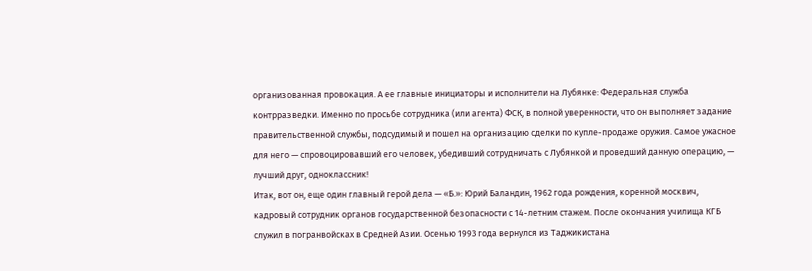организованная провокация. А ее главные инициаторы и исполнители на Лубянке: Федеральная служба контрразведки. Именно по просьбе сотрудника (или агента) ФСК, в полной уверенности, что он выполняет задание правительственной службы, подсудимый и пошел на организацию сделки по купле-продаже оружия. Самое ужасное для него — спровоцировавший его человек, убедивший сотрудничать с Лубянкой и проведший данную операцию, — лучший друг, одноклассник!
Итак, вот он, еще один главный герой дела — «Б.»: Юрий Баландин, 1962 года рождения, коренной москвич, кадровый сотрудник органов государственной безопасности с 14-летним стажем. После окончания училища КГБ служил в погранвойсках в Средней Азии. Осенью 1993 года вернулся из Таджикистана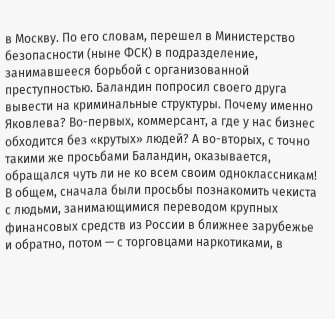в Москву. По его словам, перешел в Министерство безопасности (ныне ФСК) в подразделение, занимавшееся борьбой с организованной преступностью. Баландин попросил своего друга вывести на криминальные структуры. Почему именно Яковлева? Во-первых, коммерсант, а где у нас бизнес обходится без «крутых» людей? А во-вторых, с точно такими же просьбами Баландин, оказывается, обращался чуть ли не ко всем своим одноклассникам!
В общем, сначала были просьбы познакомить чекиста с людьми, занимающимися переводом крупных финансовых средств из России в ближнее зарубежье и обратно, потом — с торговцами наркотиками, в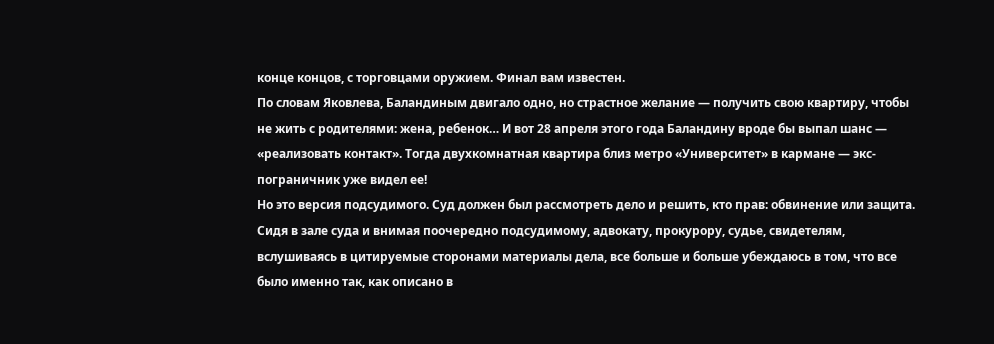конце концов, с торговцами оружием. Финал вам известен.
По словам Яковлева, Баландиным двигало одно, но страстное желание — получить свою квартиру, чтобы не жить с родителями: жена, ребенок… И вот 28 апреля этого года Баландину вроде бы выпал шанс — «реализовать контакт». Тогда двухкомнатная квартира близ метро «Университет» в кармане — экс-пограничник уже видел ее!
Но это версия подсудимого. Суд должен был рассмотреть дело и решить, кто прав: обвинение или защита. Сидя в зале суда и внимая поочередно подсудимому, адвокату, прокурору, судье, свидетелям, вслушиваясь в цитируемые сторонами материалы дела, все больше и больше убеждаюсь в том, что все было именно так, как описано в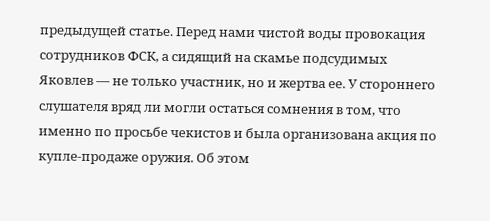предыдущей статье. Перед нами чистой воды провокация сотрудников ФСК, а сидящий на скамье подсудимых Яковлев — не только участник, но и жертва ее. У стороннего слушателя вряд ли могли остаться сомнения в том, что именно по просьбе чекистов и была организована акция по купле-продаже оружия. Об этом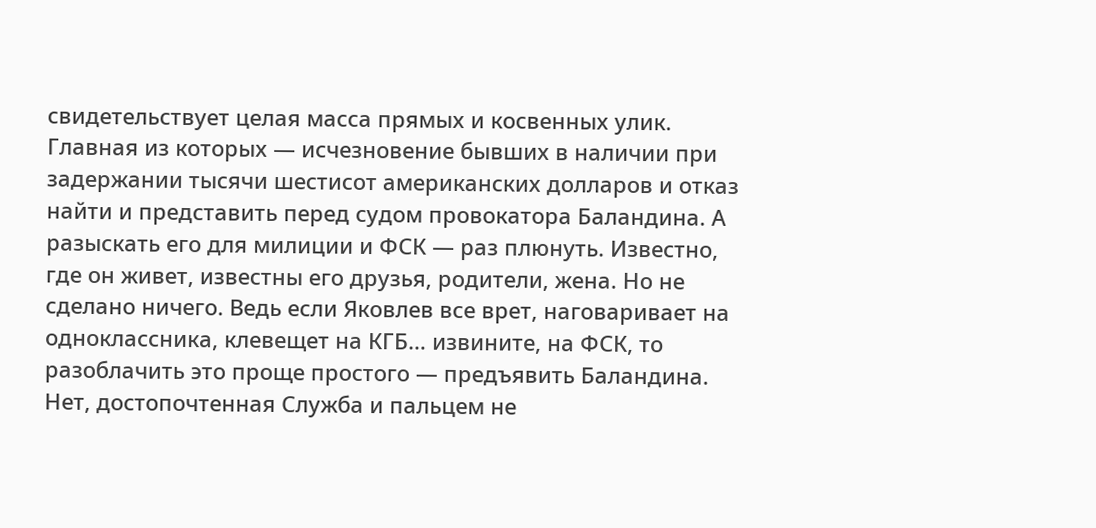свидетельствует целая масса прямых и косвенных улик. Главная из которых — исчезновение бывших в наличии при задержании тысячи шестисот американских долларов и отказ найти и представить перед судом провокатора Баландина. А разыскать его для милиции и ФСК — раз плюнуть. Известно, где он живет, известны его друзья, родители, жена. Но не сделано ничего. Ведь если Яковлев все врет, наговаривает на одноклассника, клевещет на КГБ… извините, на ФСК, то разоблачить это проще простого — предъявить Баландина.
Нет, достопочтенная Служба и пальцем не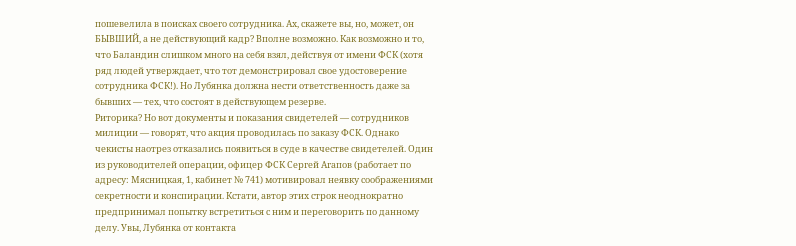пошевелила в поисках своего сотрудника. Ах, скажете вы, но, может, он БЫВШИЙ, а не действующий кадр? Вполне возможно. Как возможно и то, что Баландин слишком много на себя взял, действуя от имени ФСК (хотя ряд людей утверждает, что тот демонстрировал свое удостоверение сотрудника ФСК!). Но Лубянка должна нести ответственность даже за бывших — тех, что состоят в действующем резерве.
Риторика? Но вот документы и показания свидетелей — сотрудников милиции — говорят, что акция проводилась по заказу ФСК. Однако чекисты наотрез отказались появиться в суде в качестве свидетелей. Один из руководителей операции, офицер ФСК Сергей Агапов (работает по адресу: Мясницкая, 1, кабинет № 741) мотивировал неявку соображениями секретности и конспирации. Кстати, автор этих строк неоднократно предпринимал попытку встретиться с ним и переговорить по данному делу. Увы, Лубянка от контакта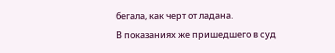бегала, как черт от ладана.
В показаниях же пришедшего в суд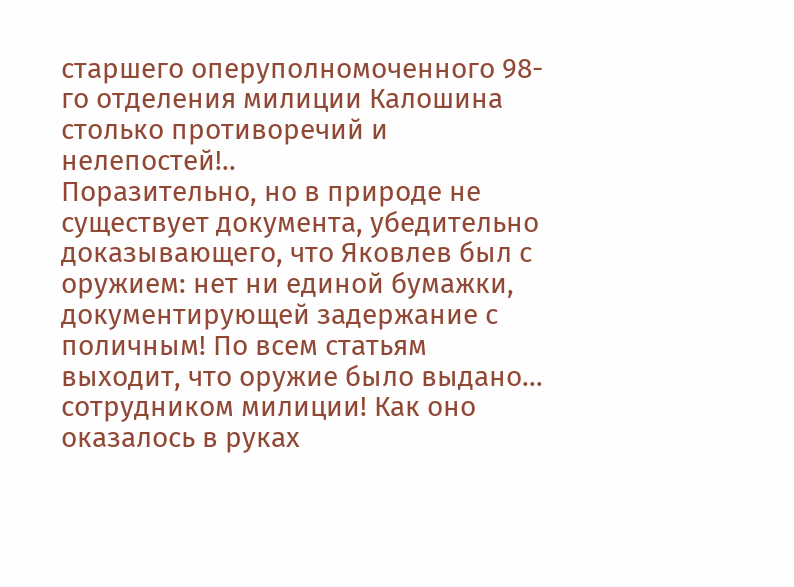старшего оперуполномоченного 98-го отделения милиции Калошина столько противоречий и нелепостей!..
Поразительно, но в природе не существует документа, убедительно доказывающего, что Яковлев был с оружием: нет ни единой бумажки, документирующей задержание с поличным! По всем статьям выходит, что оружие было выдано… сотрудником милиции! Как оно оказалось в руках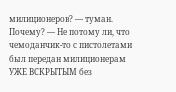милиционеров? — туман. Почему? — Не потому ли, что чемоданчик-то с пистолетами был передан милиционерам УЖЕ ВСКРЫТЫМ без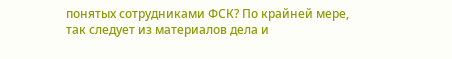понятых сотрудниками ФСК? По крайней мере, так следует из материалов дела и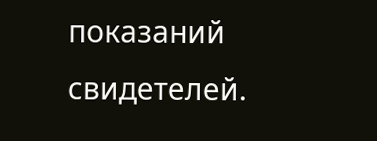показаний свидетелей.